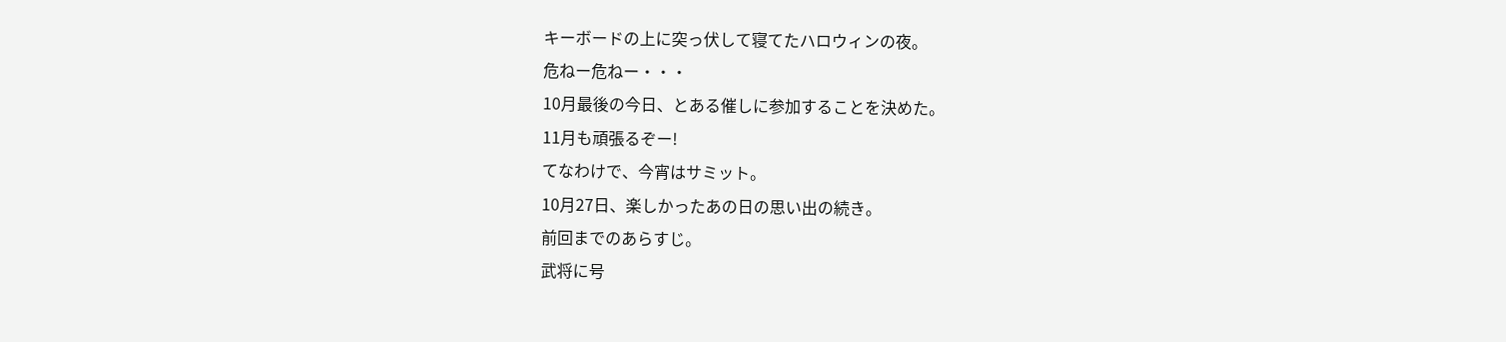キーボードの上に突っ伏して寝てたハロウィンの夜。
危ねー危ねー・・・
10月最後の今日、とある催しに参加することを決めた。
11月も頑張るぞー!
てなわけで、今宵はサミット。
10月27日、楽しかったあの日の思い出の続き。
前回までのあらすじ。
武将に号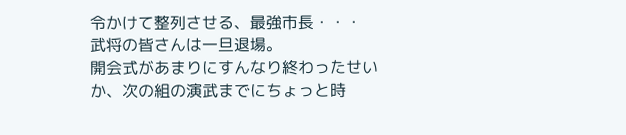令かけて整列させる、最強市長・・・
武将の皆さんは一旦退場。
開会式があまりにすんなり終わったせいか、次の組の演武までにちょっと時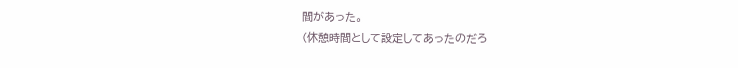間があった。
(休憩時間として設定してあったのだろ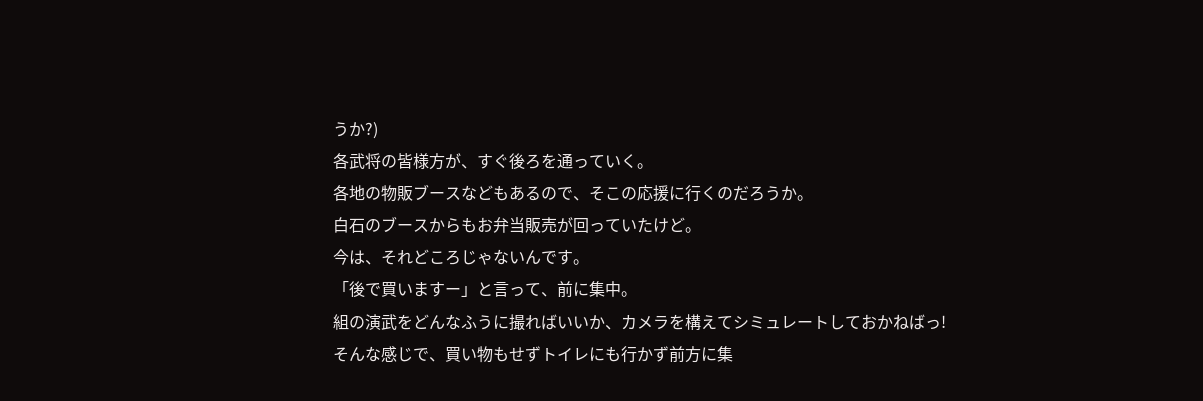うか?)
各武将の皆様方が、すぐ後ろを通っていく。
各地の物販ブースなどもあるので、そこの応援に行くのだろうか。
白石のブースからもお弁当販売が回っていたけど。
今は、それどころじゃないんです。
「後で買いますー」と言って、前に集中。
組の演武をどんなふうに撮ればいいか、カメラを構えてシミュレートしておかねばっ!
そんな感じで、買い物もせずトイレにも行かず前方に集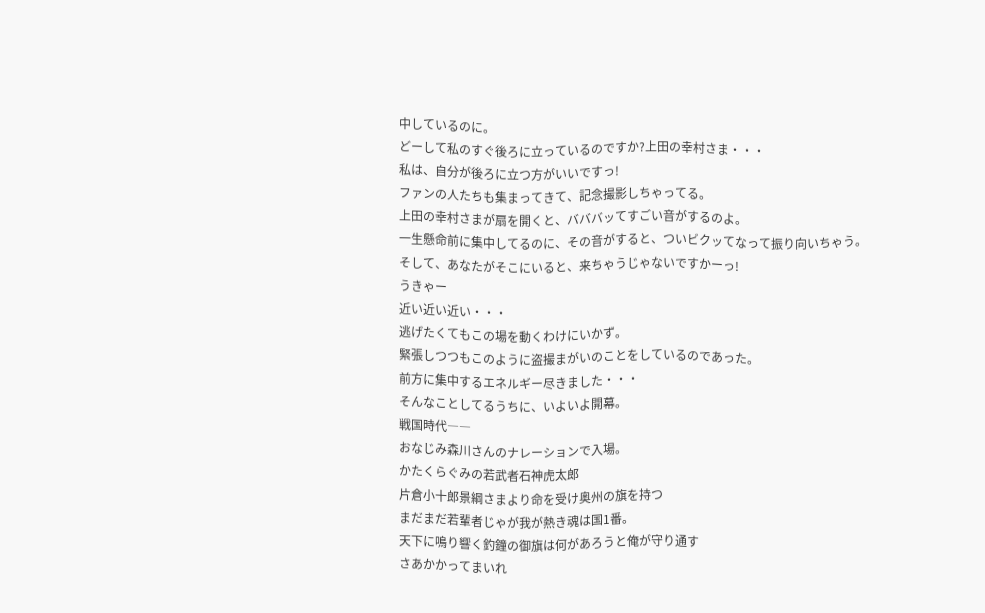中しているのに。
どーして私のすぐ後ろに立っているのですか?上田の幸村さま・・・
私は、自分が後ろに立つ方がいいですっ!
ファンの人たちも集まってきて、記念撮影しちゃってる。
上田の幸村さまが扇を開くと、バババッてすごい音がするのよ。
一生懸命前に集中してるのに、その音がすると、ついビクッてなって振り向いちゃう。
そして、あなたがそこにいると、来ちゃうじゃないですかーっ!
うきゃー
近い近い近い・・・
逃げたくてもこの場を動くわけにいかず。
緊張しつつもこのように盗撮まがいのことをしているのであった。
前方に集中するエネルギー尽きました・・・
そんなことしてるうちに、いよいよ開幕。
戦国時代――
おなじみ森川さんのナレーションで入場。
かたくらぐみの若武者石神虎太郎
片倉小十郎景綱さまより命を受け奥州の旗を持つ
まだまだ若輩者じゃが我が熱き魂は国1番。
天下に鳴り響く釣鐘の御旗は何があろうと俺が守り通す
さあかかってまいれ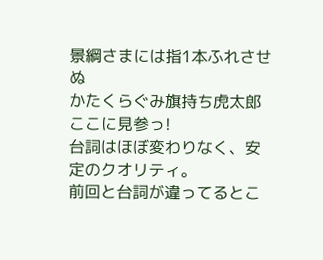景綱さまには指1本ふれさせぬ
かたくらぐみ旗持ち虎太郎ここに見参っ!
台詞はほぼ変わりなく、安定のクオリティ。
前回と台詞が違ってるとこ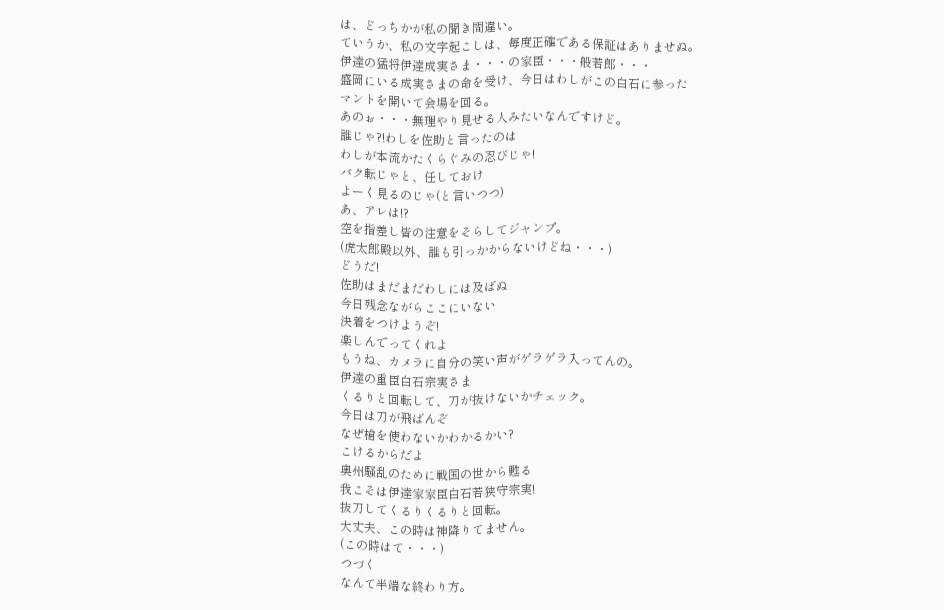は、どっちかが私の聞き間違い。
ていうか、私の文字起こしは、毎度正確である保証はありませぬ。
伊達の猛将伊達成実さま・・・の家臣・・・般若郎・・・
盛岡にいる成実さまの命を受け、今日はわしがこの白石に参った
マントを開いて会場を回る。
あのぉ・・・無理やり見せる人みたいなんですけど。
誰じゃ?!わしを佐助と言ったのは
わしが本流かたくらぐみの忍びじゃ!
バク転じゃと、任しておけ
よーく見るのじゃ(と言いつつ)
あ、アレは!?
空を指差し皆の注意をそらしてジャンプ。
(虎太郎殿以外、誰も引っかからないけどね・・・)
どうだ!
佐助はまだまだわしには及ばぬ
今日残念ながらここにいない
決着をつけようぞ!
楽しんでってくれよ
もうね、カメラに自分の笑い声がゲラゲラ入ってんの。
伊達の重臣白石宗実さま
くるりと回転して、刀が抜けないかチェック。
今日は刀が飛ばんぞ
なぜ槍を使わないかわかるかい?
こけるからだよ
奥州騒乱のために戦国の世から甦る
我こそは伊達家家臣白石若狭守宗実!
抜刀してくるりくるりと回転。
大丈夫、この時は神降りてません。
(この時はて・・・)
つづく
なんて半端な終わり方。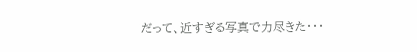だって、近すぎる写真で力尽きた・・・